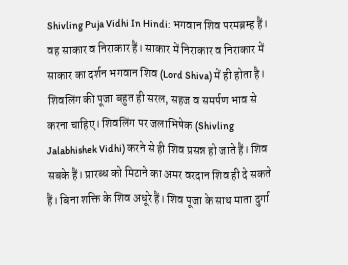Shivling Puja Vidhi In Hindi: भगवान शिव परमब्रम्ह हैं। वह साकार व निराकार हैं। साकार में निराकार व निराकार में साकार का दर्शन भगवान शिव (Lord Shiva) में ही होता है। शिवलिंग की पूजा बहुत ही सरल, सहज व समर्पण भाव से करना चाहिए। शिवलिंग पर जलाभिषेक (Shivling Jalabhishek Vidhi) करने से ही शिव प्रसन्न हो जाते हैं। शिव सबके हैं। प्रारब्ध को मिटाने का अमर वरदान शिव ही दे सकते हैं। बिना शक्ति के शिव अधूरे हैं। शिव पूजा के साथ माता दुर्गा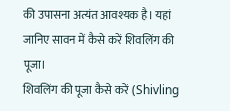की उपासना अत्यंत आवश्यक है। यहां जानिए सावन में कैसे करें शिवलिंग की पूजा।
शिवलिंग की पूजा कैसे करें (Shivling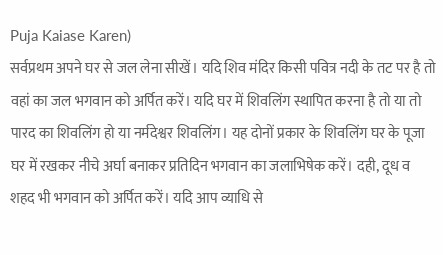Puja Kaiase Karen)
सर्वप्रथम अपने घर से जल लेना सीखें। यदि शिव मंदिर किसी पवित्र नदी के तट पर है तो वहां का जल भगवान को अर्पित करें। यदि घर में शिवलिंग स्थापित करना है तो या तो पारद का शिवलिंग हो या नर्मदेश्वर शिवलिंग। यह दोनों प्रकार के शिवलिंग घर के पूजा घर में रखकर नीचे अर्घा बनाकर प्रतिदिन भगवान का जलाभिषेक करें। दही, दूध व शहद भी भगवान को अर्पित करें। यदि आप व्याधि से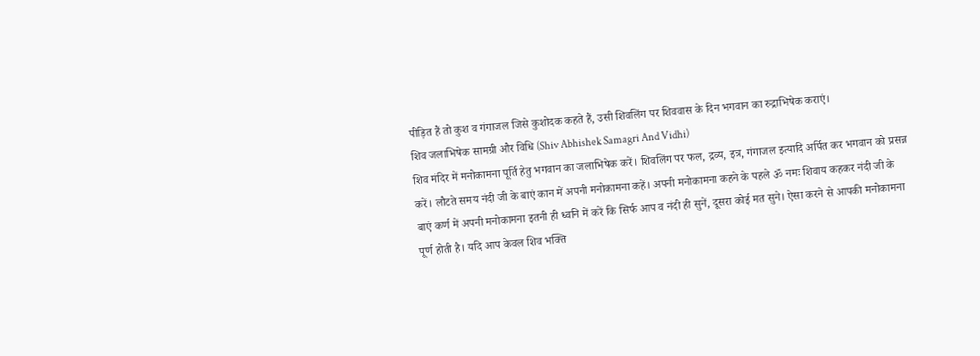पीड़ित हैं तो कुश व गंगाजल जिसे कुशोदक कहते हैं, उसी शिवलिंग पर शिववास के दिन भगवान का रुद्राभिषेक कराएं।
शिव जलाभिषेक सामग्री और विधि (Shiv Abhishek Samagri And Vidhi)
शिव मंदिर में मनोकामना पूर्ति हेतु भगवान का जलाभिषेक करें। शिवलिंग पर फल, द्रव्य, इत्र, गंगाजल इत्यादि अर्पित कर भगवान को प्रसन्न करें। लौटते समय नंदी जी के बाएं कान में अपनी मनोकामना कहें। अपनी मनोकामना कहने के पहले ॐ नमः शिवाय कहकर नंदी जी के बाएं कर्ण में अपनी मनोकामना इतनी ही ध्वनि में करें कि सिर्फ आप व नंदी ही सुनें, दूसरा कोई मत सुने। ऐसा करने से आपकी मनोकामना पूर्ण होती है। यदि आप केवल शिव भक्ति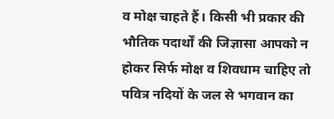व मोक्ष चाहते हैं। किसी भी प्रकार की भौतिक पदार्थों की जिज्ञासा आपको न होकर सिर्फ मोक्ष व शिवधाम चाहिए तो पवित्र नदियों के जल से भगवान का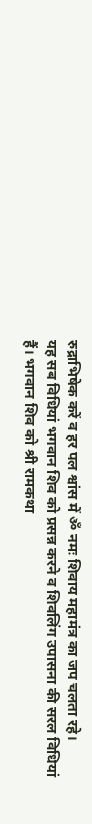रुद्राभिषेक करें व हर पल श्वांस में ॐ नमः शिवाय महामंत्र का जप चलता रहे।
यह सब विधियां भगवान शिव को प्रसन्न करने व शिवलिंग उपासना की सरल विधियां हैं। भगवान शिव को श्री रामकथा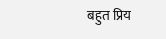बहुत प्रिय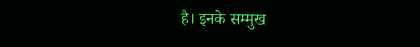है। इनके सम्मुख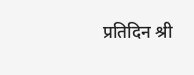प्रतिदिन श्री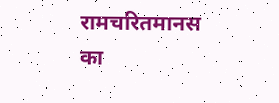रामचरितमानस का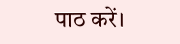पाठ करें।